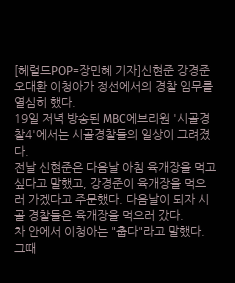[헤럴드POP=장민혜 기자]신현준 강경준 오대환 이청아가 정선에서의 경찰 임무를 열심히 했다.
19일 저녁 방송된 MBC에브리원 '시골경찰4'에서는 시골경찰들의 일상이 그려졌다.
전날 신현준은 다음날 아침 육개장을 먹고 싶다고 말했고, 강경준이 육개장을 먹으러 가겠다고 주문했다. 다음날이 되자 시골 경찰들은 육개장을 먹으러 갔다.
차 안에서 이청아는 "춥다"라고 말했다. 그때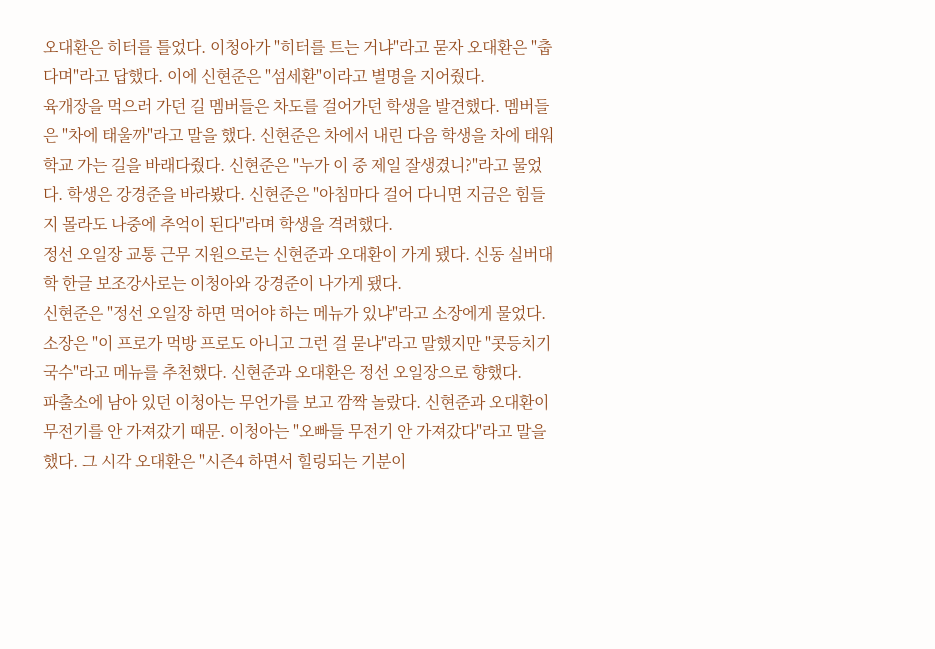오대환은 히터를 틀었다. 이청아가 "히터를 트는 거냐"라고 묻자 오대환은 "춥다며"라고 답했다. 이에 신현준은 "섬세환"이라고 별명을 지어줬다.
육개장을 먹으러 가던 길 멤버들은 차도를 걸어가던 학생을 발견했다. 멤버들은 "차에 태울까"라고 말을 했다. 신현준은 차에서 내린 다음 학생을 차에 태워 학교 가는 길을 바래다줬다. 신현준은 "누가 이 중 제일 잘생겼니?"라고 물었다. 학생은 강경준을 바라봤다. 신현준은 "아침마다 걸어 다니면 지금은 힘들지 몰라도 나중에 추억이 된다"라며 학생을 격려했다.
정선 오일장 교통 근무 지원으로는 신현준과 오대환이 가게 됐다. 신동 실버대학 한글 보조강사로는 이청아와 강경준이 나가게 됐다.
신현준은 "정선 오일장 하면 먹어야 하는 메뉴가 있냐"라고 소장에게 물었다. 소장은 "이 프로가 먹방 프로도 아니고 그런 걸 묻냐"라고 말했지만 "콧등치기 국수"라고 메뉴를 추천했다. 신현준과 오대환은 정선 오일장으로 향했다.
파출소에 남아 있던 이청아는 무언가를 보고 깜짝 놀랐다. 신현준과 오대환이 무전기를 안 가져갔기 때문. 이청아는 "오빠들 무전기 안 가져갔다"라고 말을 했다. 그 시각 오대환은 "시즌4 하면서 힐링되는 기분이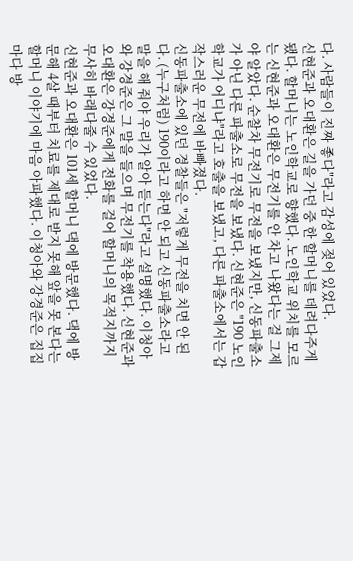다. 사람들이 진짜 좋다"라고 감성에 젖어 있었다.
신현준과 오대환은 길을 가던 중 한 할머니를 데려다주게 됐다. 할머니는 노인학교로 향했다. 노인학교 위치를 모르는 신현준과 오대환은 무전기를 안 차고 나왔다는 걸 그제야 알았다. 순찰차 무전기로 무전을 보냈지만, 신동파출소가 아닌 다른 파출소로 무전을 보냈다. 신현준은 "190 노인학교가 어디냐"라고 호출을 보냈고, 다른 파출소에서는 갑작스러운 무전에 바빠졌다.
신동파출소에 있던 경찰들은 "저렇게 무전을 치면 안 된다. (누구처럼) 190이라고 하면 안 되고 신동파출소라고 말을 해 줘야 우리가 알아 듣는다"라고 설명했다. 이청아와 강경준은 그 말을 들으며 무전기를 착용했다. 신현준과 오대환은 강경준에게 전화를 걸어 할머니의 목적지까지 무사히 바래다줄 수 있었다.
신현준과 오대환은 101세 할머니 댁에 방문했다. 댁에 방문해 4살 때부터 치료를 제대로 받지 못해 앞을 못 본다는 할머니 이야기에 마음 아파했다. 이청아와 강경준은 집집마다 방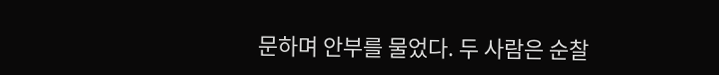문하며 안부를 물었다. 두 사람은 순찰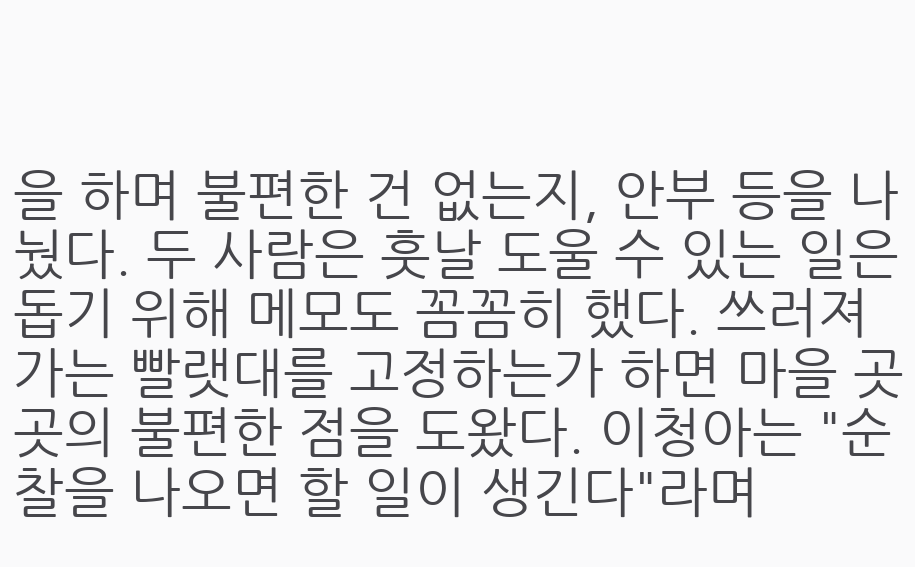을 하며 불편한 건 없는지, 안부 등을 나눴다. 두 사람은 훗날 도울 수 있는 일은 돕기 위해 메모도 꼼꼼히 했다. 쓰러져 가는 빨랫대를 고정하는가 하면 마을 곳곳의 불편한 점을 도왔다. 이청아는 "순찰을 나오면 할 일이 생긴다"라며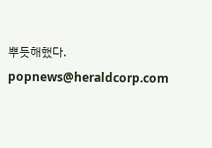뿌듯해했다.
popnews@heraldcorp.com